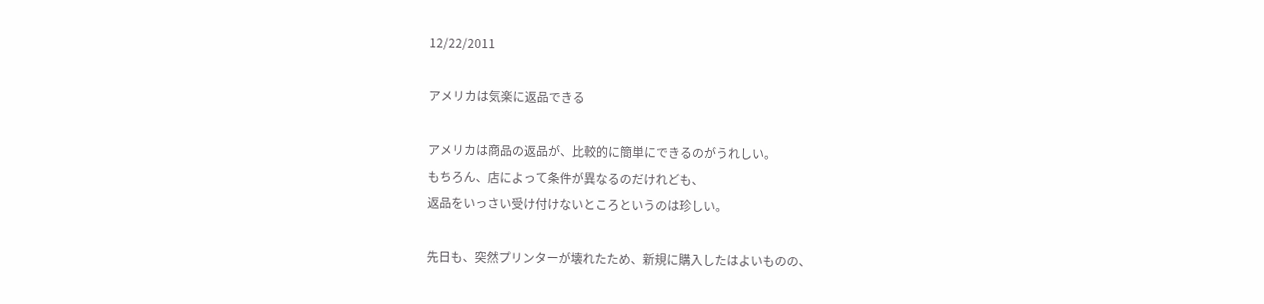12/22/2011

アメリカは気楽に返品できる

アメリカは商品の返品が、比較的に簡単にできるのがうれしい。
もちろん、店によって条件が異なるのだけれども、
返品をいっさい受け付けないところというのは珍しい。

先日も、突然プリンターが壊れたため、新規に購入したはよいものの、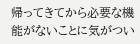帰ってきてから必要な機能がないことに気がつい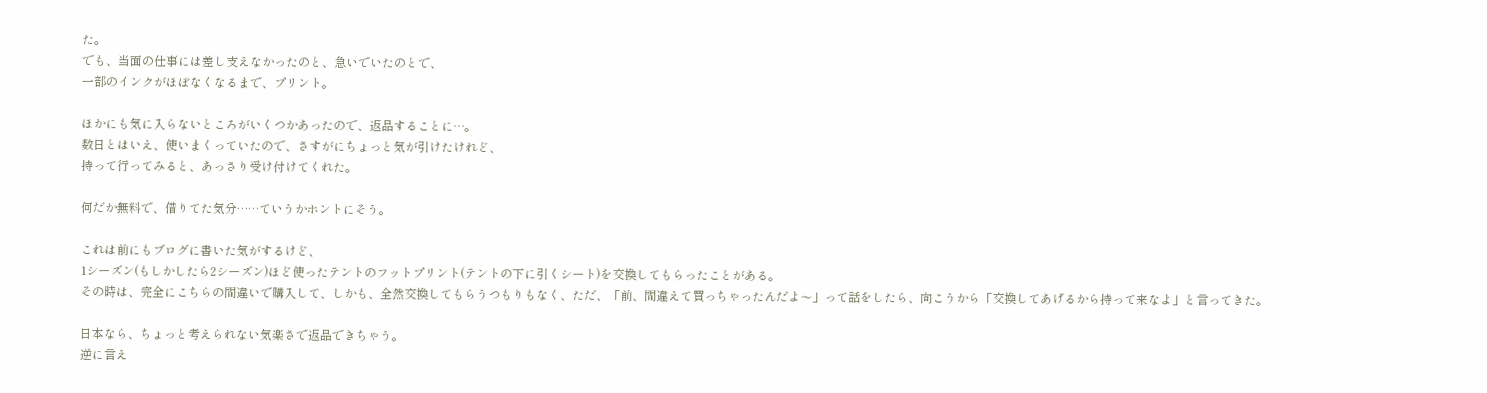た。
でも、当面の仕事には差し支えなかったのと、急いでいたのとで、
一部のインクがほぼなくなるまで、プリント。

ほかにも気に入らないところがいくつかあったので、返品することに…。
数日とはいえ、使いまくっていたので、さすがにちょっと気が引けたけれど、
持って行ってみると、あっさり受け付けてくれた。

何だか無料で、借りてた気分……ていうかホントにそう。

これは前にもブログに書いた気がするけど、
1シーズン(もしかしたら2シーズン)ほど使ったテントのフットプリント(テントの下に引くシート)を交換してもらったことがある。
その時は、完全にこちらの間違いで購入して、しかも、全然交換してもらうつもりもなく、ただ、「前、間違えて買っちゃったんだよ〜」って話をしたら、向こうから「交換してあげるから持って来なよ」と言ってきた。

日本なら、ちょっと考えられない気楽さで返品できちゃう。
逆に言え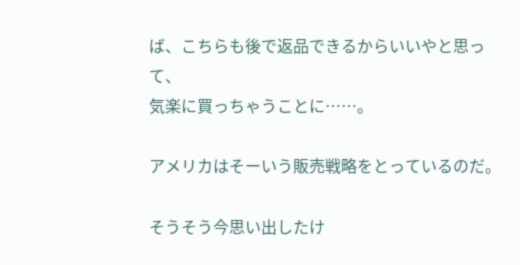ば、こちらも後で返品できるからいいやと思って、
気楽に買っちゃうことに……。

アメリカはそーいう販売戦略をとっているのだ。

そうそう今思い出したけ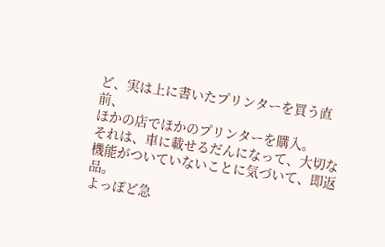ど、実は上に書いたプリンターを買う直前、
ほかの店でほかのプリンターを購入。
それは、車に載せるだんになって、大切な機能がついていないことに気づいて、即返品。
よっぽど急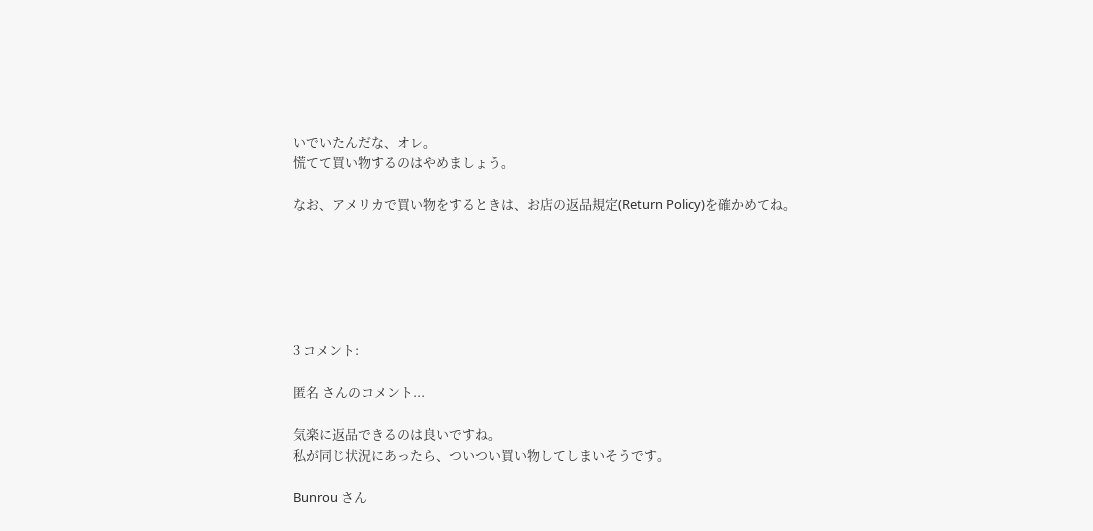いでいたんだな、オレ。
慌てて買い物するのはやめましょう。

なお、アメリカで買い物をするときは、お店の返品規定(Return Policy)を確かめてね。






3 コメント:

匿名 さんのコメント...

気楽に返品できるのは良いですね。
私が同じ状況にあったら、ついつい買い物してしまいそうです。

Bunrou さん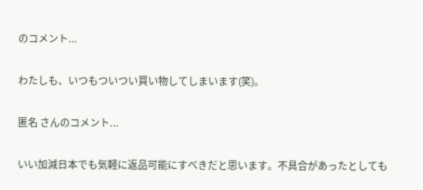のコメント...

わたしも、いつもついつい買い物してしまいます(笑)。

匿名 さんのコメント...

いい加減日本でも気軽に返品可能にすべきだと思います。不具合があったとしても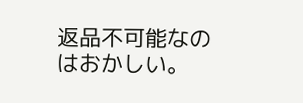返品不可能なのはおかしい。